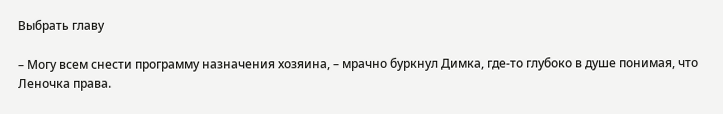Выбрать главу

– Могу всем снести программу назначения хозяина, – мрачно буркнул Димка, где-то глубоко в душе понимая, что Леночка права.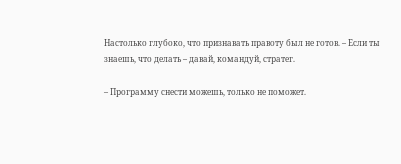Настолько глубоко, что признавать правоту был не готов. – Если ты знаешь, что делать – давай, командуй, стратег.

– Программу снести можешь, только не поможет.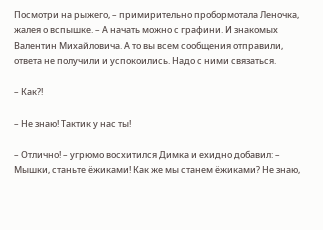Посмотри на рыжего, – примирительно пробормотала Леночка, жалея о вспышке. – А начать можно с графини. И знакомых Валентин Михайловича. А то вы всем сообщения отправили, ответа не получили и успокоились. Надо с ними связаться.

– Как?!

– Не знаю! Тактик у нас ты!

– Отлично! – угрюмо восхитился Димка и ехидно добавил: – Мышки, станьте ёжиками! Как же мы станем ёжиками? Не знаю,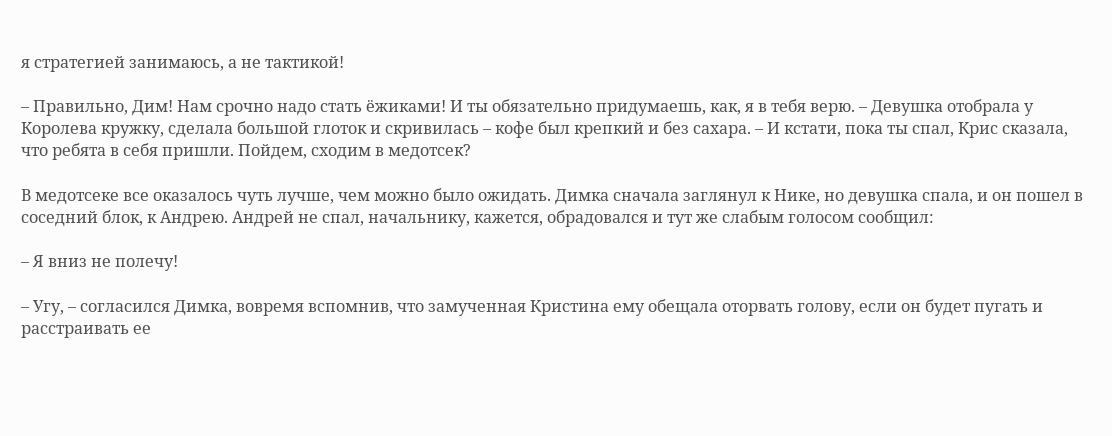я стратегией занимаюсь, а не тактикой!

– Правильно, Дим! Нам срочно надо стать ёжиками! И ты обязательно придумаешь, как, я в тебя верю. – Девушка отобрала у Королева кружку, сделала большой глоток и скривилась – кофе был крепкий и без сахара. – И кстати, пока ты спал, Крис сказала, что ребята в себя пришли. Пойдем, сходим в медотсек?

В медотсеке все оказалось чуть лучше, чем можно было ожидать. Димка сначала заглянул к Нике, но девушка спала, и он пошел в соседний блок, к Андрею. Андрей не спал, начальнику, кажется, обрадовался и тут же слабым голосом сообщил:

– Я вниз не полечу!

– Угу, – согласился Димка, вовремя вспомнив, что замученная Кристина ему обещала оторвать голову, если он будет пугать и расстраивать ее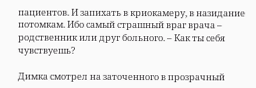пациентов. И запихать в криокамеру, в назидание потомкам. Ибо самый страшный враг врача – родственник или друг больного. – Как ты себя чувствуешь?

Димка смотрел на заточенного в прозрачный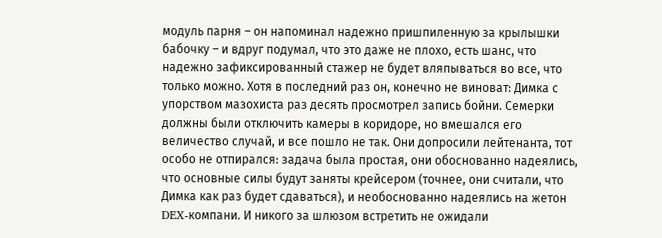модуль парня – он напоминал надежно пришпиленную за крылышки бабочку – и вдруг подумал, что это даже не плохо, есть шанс, что надежно зафиксированный стажер не будет вляпываться во все, что только можно. Хотя в последний раз он, конечно не виноват: Димка с упорством мазохиста раз десять просмотрел запись бойни. Семерки должны были отключить камеры в коридоре, но вмешался его величество случай, и все пошло не так. Они допросили лейтенанта, тот особо не отпирался: задача была простая, они обоснованно надеялись, что основные силы будут заняты крейсером (точнее, они считали, что Димка как раз будет сдаваться), и необоснованно надеялись на жетон DEX-компани. И никого за шлюзом встретить не ожидали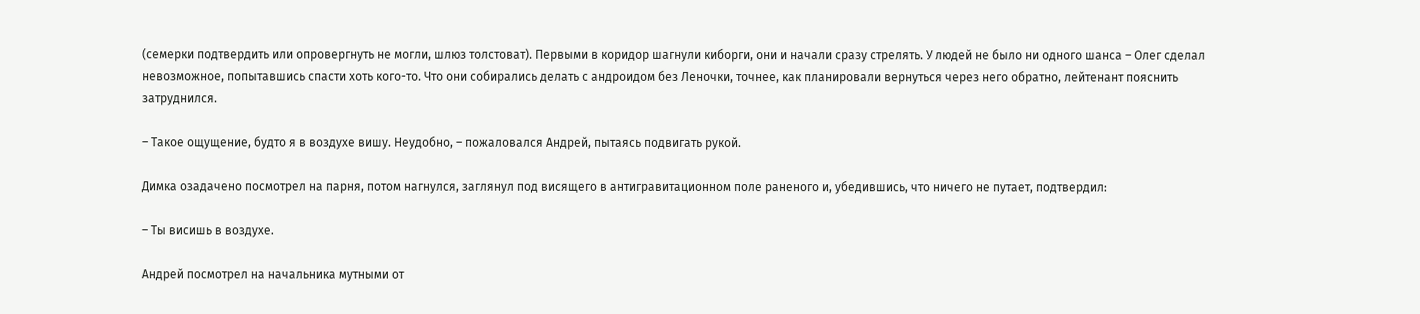(семерки подтвердить или опровергнуть не могли, шлюз толстоват). Первыми в коридор шагнули киборги, они и начали сразу стрелять. У людей не было ни одного шанса – Олег сделал невозможное, попытавшись спасти хоть кого-то. Что они собирались делать с андроидом без Леночки, точнее, как планировали вернуться через него обратно, лейтенант пояснить затруднился.

– Такое ощущение, будто я в воздухе вишу. Неудобно, – пожаловался Андрей, пытаясь подвигать рукой.

Димка озадачено посмотрел на парня, потом нагнулся, заглянул под висящего в антигравитационном поле раненого и, убедившись, что ничего не путает, подтвердил:

– Ты висишь в воздухе.

Андрей посмотрел на начальника мутными от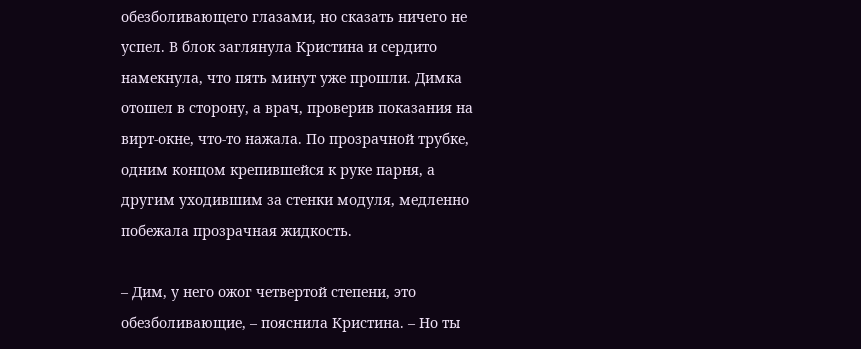обезболивающего глазами, но сказать ничего не успел. В блок заглянула Кристина и сердито намекнула, что пять минут уже прошли. Димка отошел в сторону, а врач, проверив показания на вирт-окне, что-то нажала. По прозрачной трубке, одним концом крепившейся к руке парня, а другим уходившим за стенки модуля, медленно побежала прозрачная жидкость.

– Дим, у него ожог четвертой степени, это обезболивающие, – пояснила Кристина. – Но ты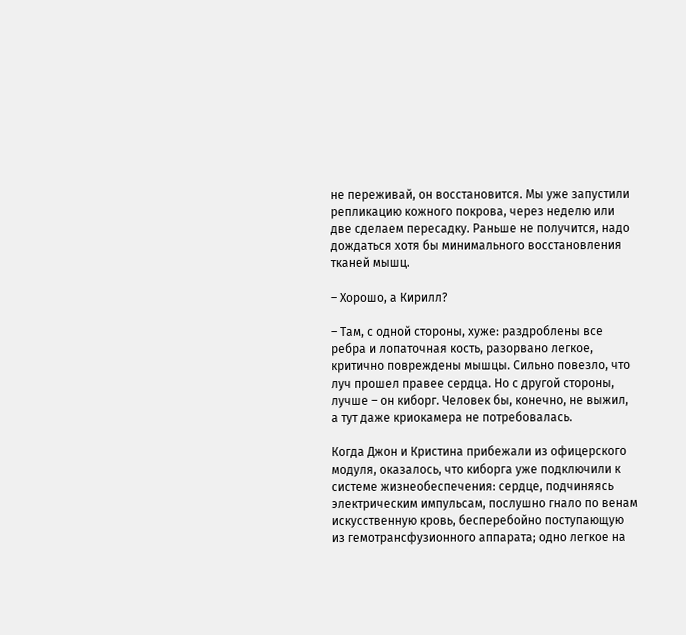не переживай, он восстановится. Мы уже запустили репликацию кожного покрова, через неделю или две сделаем пересадку. Раньше не получится, надо дождаться хотя бы минимального восстановления тканей мышц.

– Хорошо, а Кирилл?

– Там, с одной стороны, хуже: раздроблены все ребра и лопаточная кость, разорвано легкое, критично повреждены мышцы. Сильно повезло, что луч прошел правее сердца. Но с другой стороны, лучше – он киборг. Человек бы, конечно, не выжил, а тут даже криокамера не потребовалась.

Когда Джон и Кристина прибежали из офицерского модуля, оказалось, что киборга уже подключили к системе жизнеобеспечения: сердце, подчиняясь электрическим импульсам, послушно гнало по венам искусственную кровь, бесперебойно поступающую из гемотрансфузионного аппарата; одно легкое на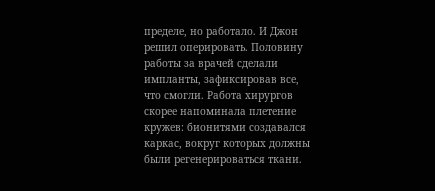пределе, но работало. И Джон решил оперировать. Половину работы за врачей сделали импланты, зафиксировав все, что смогли. Работа хирургов скорее напоминала плетение кружев: бионитями создавался каркас, вокруг которых должны были регенерироваться ткани.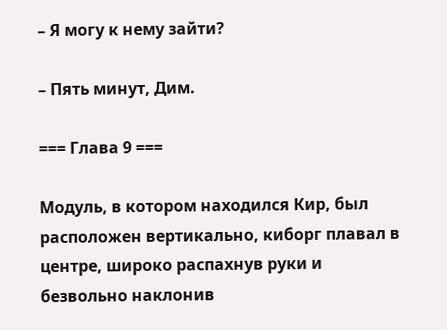– Я могу к нему зайти?

– Пять минут, Дим.

=== Глава 9 ===

Модуль, в котором находился Кир, был расположен вертикально, киборг плавал в центре, широко распахнув руки и безвольно наклонив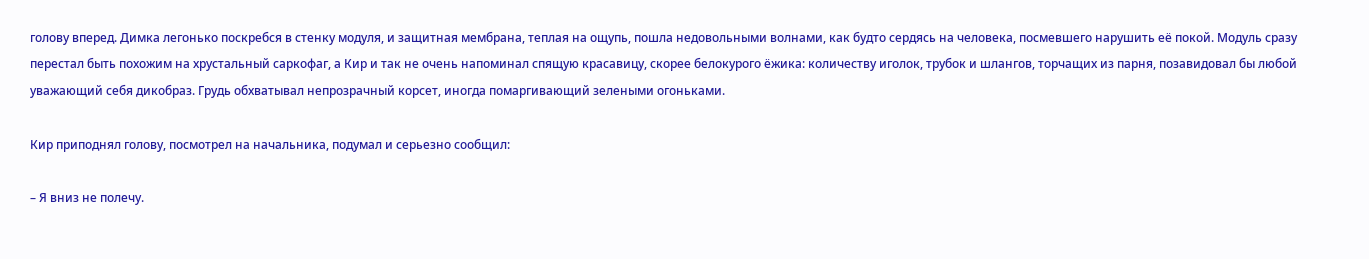голову вперед. Димка легонько поскребся в стенку модуля, и защитная мембрана, теплая на ощупь, пошла недовольными волнами, как будто сердясь на человека, посмевшего нарушить её покой. Модуль сразу перестал быть похожим на хрустальный саркофаг, а Кир и так не очень напоминал спящую красавицу, скорее белокурого ёжика: количеству иголок, трубок и шлангов, торчащих из парня, позавидовал бы любой уважающий себя дикобраз. Грудь обхватывал непрозрачный корсет, иногда помаргивающий зелеными огоньками.

Кир приподнял голову, посмотрел на начальника, подумал и серьезно сообщил:

– Я вниз не полечу.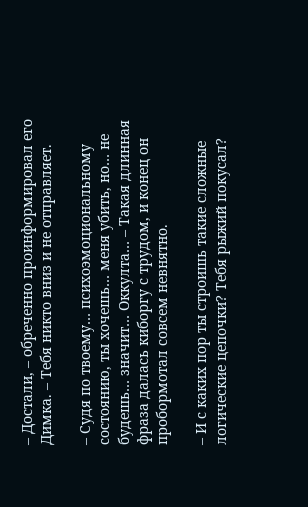– Достали, – обреченно проинформировал его Димка. – Тебя никто вниз и не отправляет.

– Судя по твоему… психоэмоциональному состоянию, ты хочешь… меня убить, но… не будешь… значит… Оккулта… – Такая длинная фраза далась киборгу с трудом, и конец он пробормотал совсем невнятно.

– И с каких пор ты строишь такие сложные логические цепочки? Тебя рыжий покусал?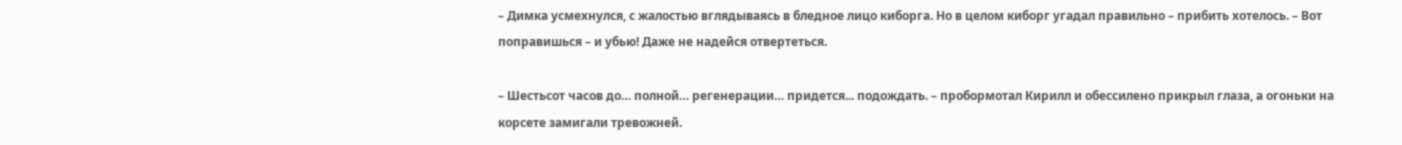– Димка усмехнулся, с жалостью вглядываясь в бледное лицо киборга. Но в целом киборг угадал правильно – прибить хотелось. – Вот поправишься – и убью! Даже не надейся отвертеться.

– Шестьсот часов до… полной… регенерации… придется... подождать. – пробормотал Кирилл и обессилено прикрыл глаза, а огоньки на корсете замигали тревожней.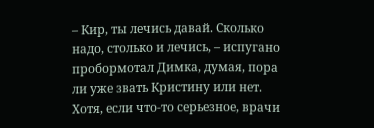– Кир, ты лечись давай. Сколько надо, столько и лечись, – испугано пробормотал Димка, думая, пора ли уже звать Кристину или нет. Хотя, если что-то серьезное, врачи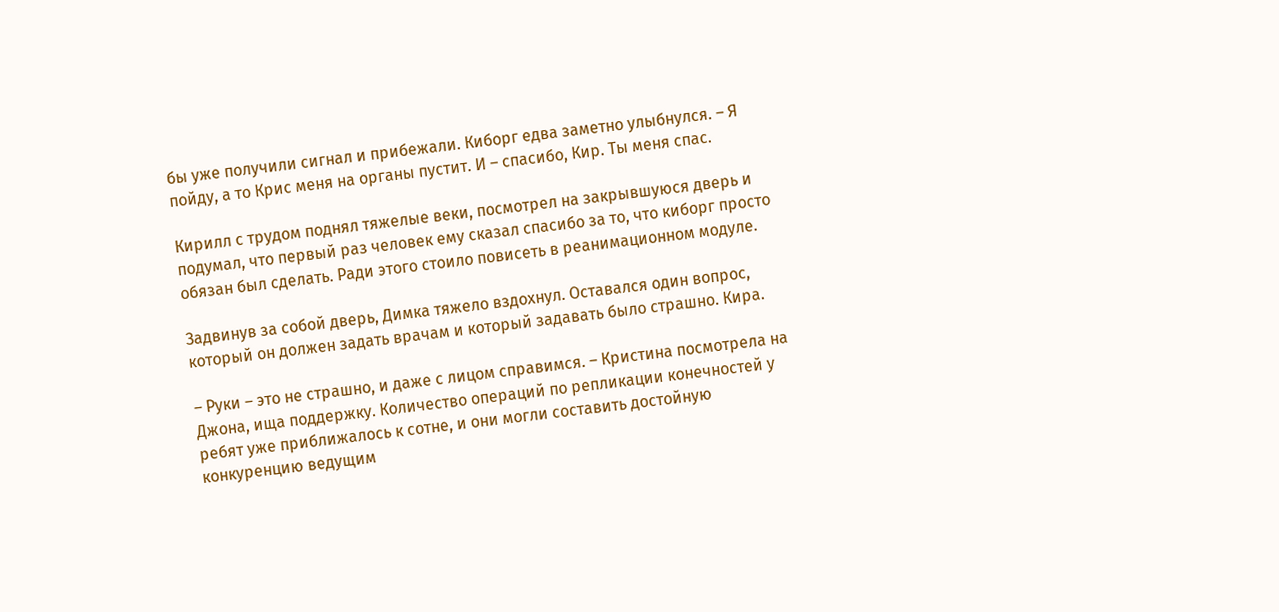бы уже получили сигнал и прибежали. Киборг едва заметно улыбнулся. – Я пойду, а то Крис меня на органы пустит. И – спасибо, Кир. Ты меня спас.

Кирилл с трудом поднял тяжелые веки, посмотрел на закрывшуюся дверь и подумал, что первый раз человек ему сказал спасибо за то, что киборг просто обязан был сделать. Ради этого стоило повисеть в реанимационном модуле.

Задвинув за собой дверь, Димка тяжело вздохнул. Оставался один вопрос, который он должен задать врачам и который задавать было страшно. Кира.

– Руки – это не страшно, и даже с лицом справимся. – Кристина посмотрела на Джона, ища поддержку. Количество операций по репликации конечностей у ребят уже приближалось к сотне, и они могли составить достойную конкуренцию ведущим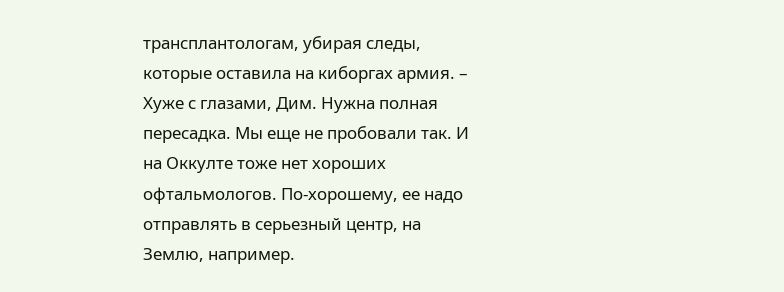трансплантологам, убирая следы, которые оставила на киборгах армия. – Хуже с глазами, Дим. Нужна полная пересадка. Мы еще не пробовали так. И на Оккулте тоже нет хороших офтальмологов. По-хорошему, ее надо отправлять в серьезный центр, на Землю, например.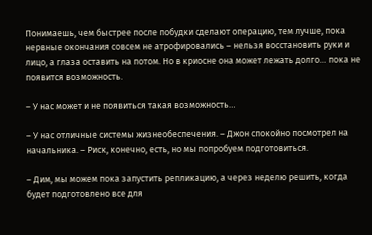Понимаешь, чем быстрее после побудки сделают операцию, тем лучше, пока нервные окончания совсем не атрофировались – нельзя восстановить руки и лицо, а глаза оставить на потом. Но в криосне она может лежать долго… пока не появится возможность.

– У нас может и не появиться такая возможность…

– У нас отличные системы жизнеобеспечения. – Джон спокойно посмотрел на начальника. – Риск, конечно, есть, но мы попробуем подготовиться.

– Дим, мы можем пока запустить репликацию, а через неделю решить, когда будет подготовлено все для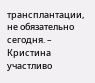трансплантации, не обязательно сегодня. – Кристина участливо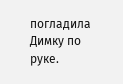погладила Димку по руке.